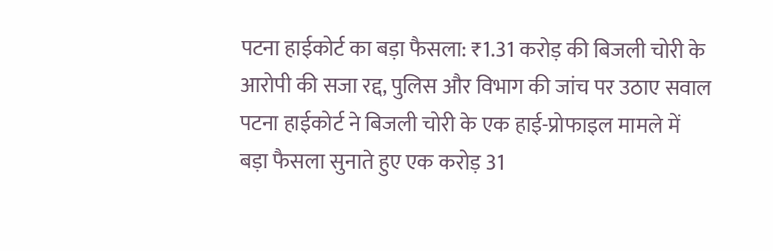पटना हाईकोर्ट का बड़ा फैसला: ₹1.31 करोड़ की बिजली चोरी के आरोपी की सजा रद्द, पुलिस और विभाग की जांच पर उठाए सवाल
पटना हाईकोर्ट ने बिजली चोरी के एक हाई-प्रोफाइल मामले में बड़ा फैसला सुनाते हुए एक करोड़ 31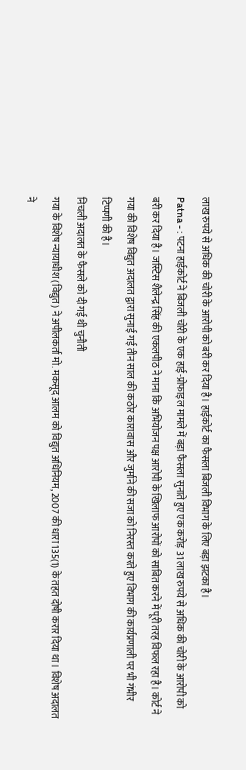लाख रुपये से अधिक की चोरी के आरोपी को बरी कर दिया है। हाईकोर्ट का फैसला बिजली विभाग के लिए बड़ा झटका है।
Patna - : पटना हाईकोर्ट ने बिजली चोरी के एक हाई-प्रोफाइल मामले में बड़ा फैसला सुनाते हुए एक करोड़ 31 लाख रुपये से अधिक की चोरी के आरोपी को बरी कर दिया है। जस्टिस शैलेन्द्र सिंह की एकलपीठ ने माना कि अभियोजन पक्ष आरोपी के खिलाफ आरोपों को साबित करने में पूरी तरह विफल रहा है। कोर्ट ने गया की विशेष विद्युत अदालत द्वारा सुनाई गई तीन साल की कठोर कारावास और जुर्माने की सजा को निरस्त करते हुए विभाग की कार्यप्रणाली पर भी गंभीर टिप्पणी की है।
निचली अदालत के फैसले को दी गई थी चुनौती
गया के विशेष न्यायाधीश (विद्युत) ने अपीलकर्ता मो. मकसूद आलम को विद्युत अधिनियम, 2007 की धारा 135(1) के तहत दोषी करार दिया था। विशेष अदालत ने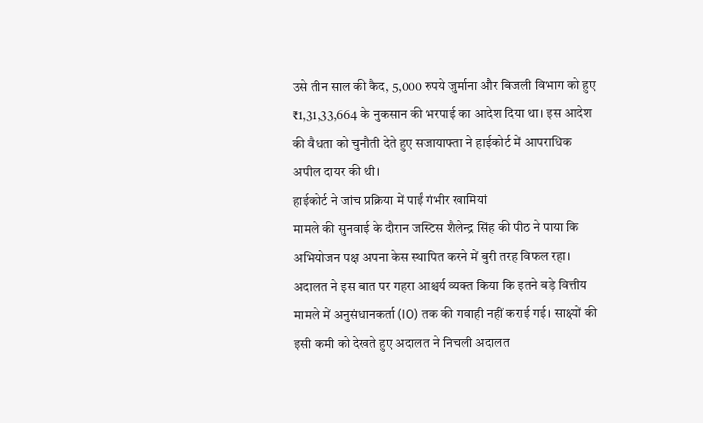उसे तीन साल की कैद, 5,000 रुपये जुर्माना और बिजली विभाग को हुए ₹1,31,33,664 के नुकसान की भरपाई का आदेश दिया था। इस आदेश की वैधता को चुनौती देते हुए सजायाफ्ता ने हाईकोर्ट में आपराधिक अपील दायर की थी।
हाईकोर्ट ने जांच प्रक्रिया में पाईं गंभीर खामियां
मामले की सुनवाई के दौरान जस्टिस शैलेन्द्र सिंह की पीठ ने पाया कि अभियोजन पक्ष अपना केस स्थापित करने में बुरी तरह विफल रहा। अदालत ने इस बात पर गहरा आश्चर्य व्यक्त किया कि इतने बड़े वित्तीय मामले में अनुसंधानकर्ता (IO) तक की गवाही नहीं कराई गई। साक्ष्यों की इसी कमी को देखते हुए अदालत ने निचली अदालत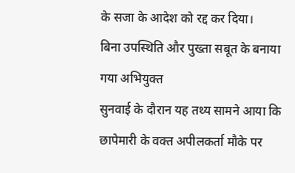के सजा के आदेश को रद्द कर दिया।
बिना उपस्थिति और पुख्ता सबूत के बनाया गया अभियुक्त
सुनवाई के दौरान यह तथ्य सामने आया कि छापेमारी के वक्त अपीलकर्ता मौके पर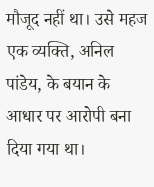मौजूद नहीं था। उसे महज एक व्यक्ति, अनिल पांडेय, के बयान के आधार पर आरोपी बना दिया गया था।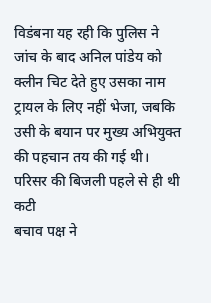विडंबना यह रही कि पुलिस ने जांच के बाद अनिल पांडेय को क्लीन चिट देते हुए उसका नाम ट्रायल के लिए नहीं भेजा, जबकि उसी के बयान पर मुख्य अभियुक्त की पहचान तय की गई थी।
परिसर की बिजली पहले से ही थी कटी
बचाव पक्ष ने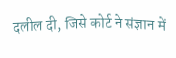दलील दी, जिसे कोर्ट ने संज्ञान में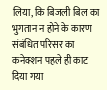लिया, कि बिजली बिल का भुगतान न होने के कारण संबंधित परिसर का कनेक्शन पहले ही काट दिया गया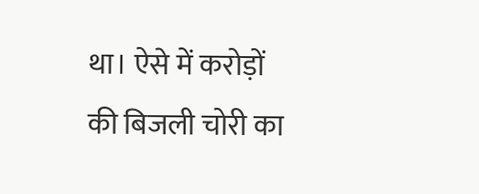था। ऐसे में करोड़ों की बिजली चोरी का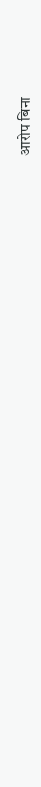आरोप बिना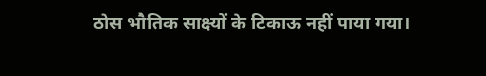ठोस भौतिक साक्ष्यों के टिकाऊ नहीं पाया गया।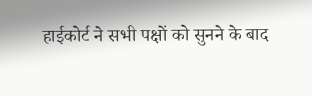हाईकोर्ट ने सभी पक्षों को सुनने के बाद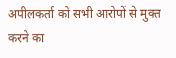अपीलकर्ता को सभी आरोपों से मुक्त करने का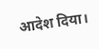आदेश दिया।